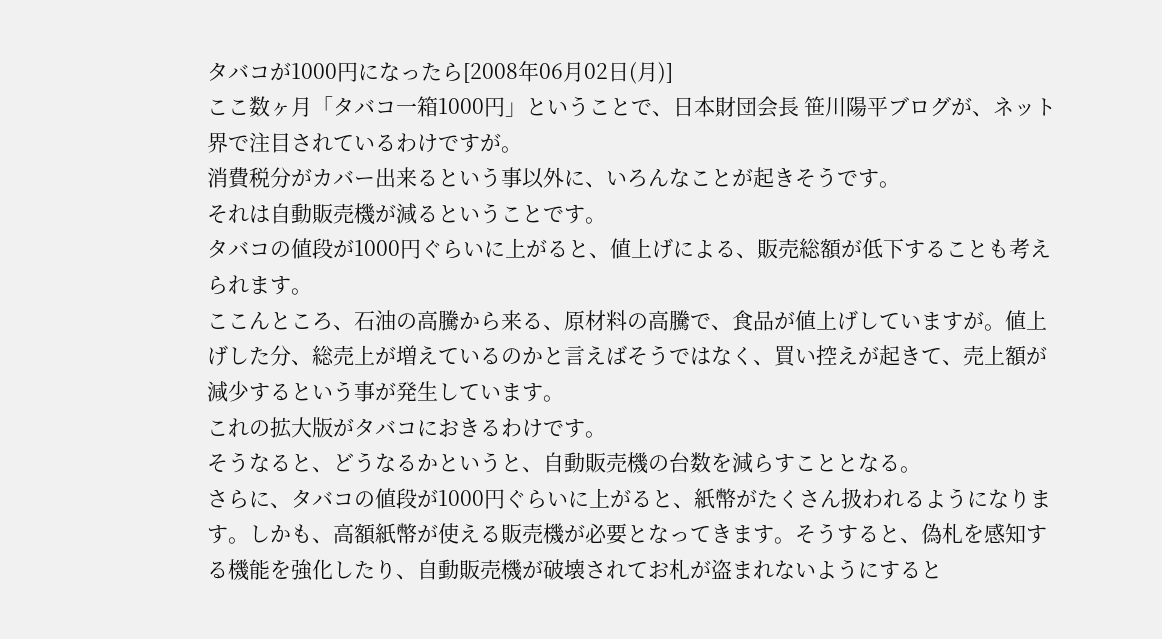タバコが1000円になったら[2008年06月02日(月)]
ここ数ヶ月「タバコ一箱1000円」ということで、日本財団会長 笹川陽平ブログが、ネット界で注目されているわけですが。
消費税分がカバー出来るという事以外に、いろんなことが起きそうです。
それは自動販売機が減るということです。
タバコの値段が1000円ぐらいに上がると、値上げによる、販売総額が低下することも考えられます。
ここんところ、石油の高騰から来る、原材料の高騰で、食品が値上げしていますが。値上げした分、総売上が増えているのかと言えばそうではなく、買い控えが起きて、売上額が減少するという事が発生しています。
これの拡大版がタバコにおきるわけです。
そうなると、どうなるかというと、自動販売機の台数を減らすこととなる。
さらに、タバコの値段が1000円ぐらいに上がると、紙幣がたくさん扱われるようになります。しかも、高額紙幣が使える販売機が必要となってきます。そうすると、偽札を感知する機能を強化したり、自動販売機が破壊されてお札が盗まれないようにすると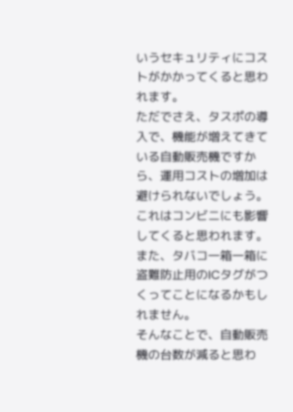いうセキュリティにコストがかかってくると思われます。
ただでさえ、タスポの導入で、機能が増えてきている自動販売機ですから、運用コストの増加は避けられないでしょう。
これはコンビニにも影響してくると思われます。
また、タバコ一箱一箱に盗難防止用のICタグがつくってことになるかもしれません。
そんなことで、自動販売機の台数が減ると思わ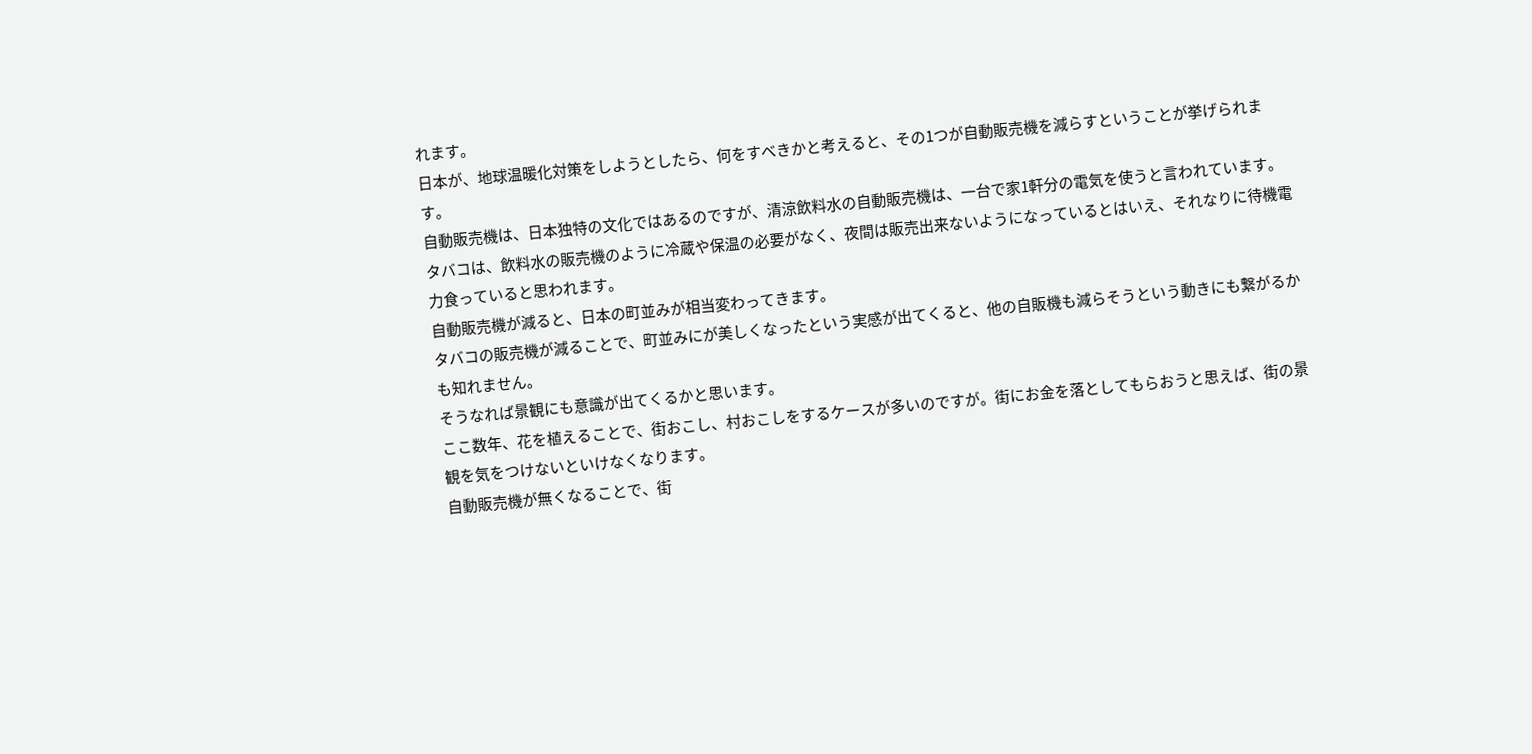れます。
日本が、地球温暖化対策をしようとしたら、何をすべきかと考えると、その1つが自動販売機を減らすということが挙げられます。
自動販売機は、日本独特の文化ではあるのですが、清涼飲料水の自動販売機は、一台で家1軒分の電気を使うと言われています。
タバコは、飲料水の販売機のように冷蔵や保温の必要がなく、夜間は販売出来ないようになっているとはいえ、それなりに待機電力食っていると思われます。
自動販売機が減ると、日本の町並みが相当変わってきます。
タバコの販売機が減ることで、町並みにが美しくなったという実感が出てくると、他の自販機も減らそうという動きにも繋がるかも知れません。
そうなれば景観にも意識が出てくるかと思います。
ここ数年、花を植えることで、街おこし、村おこしをするケースが多いのですが。街にお金を落としてもらおうと思えば、街の景観を気をつけないといけなくなります。
自動販売機が無くなることで、街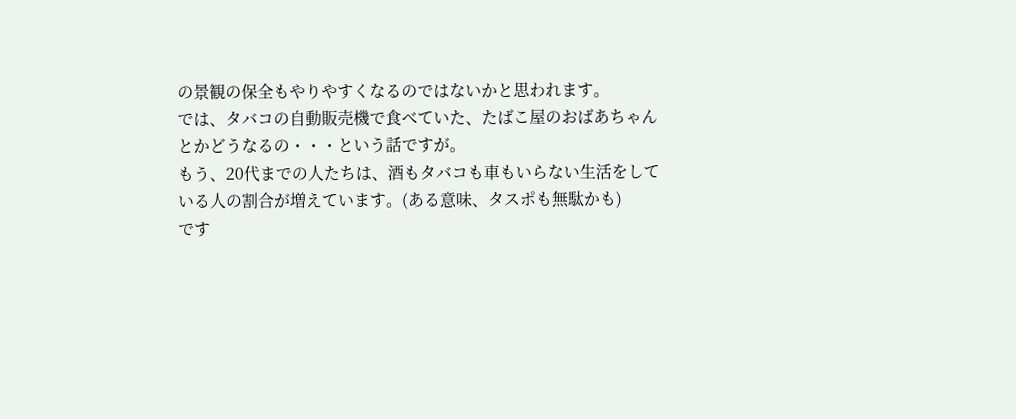の景観の保全もやりやすくなるのではないかと思われます。
では、タバコの自動販売機で食べていた、たばこ屋のおばあちゃんとかどうなるの・・・という話ですが。
もう、20代までの人たちは、酒もタバコも車もいらない生活をしている人の割合が増えています。(ある意味、タスポも無駄かも)
です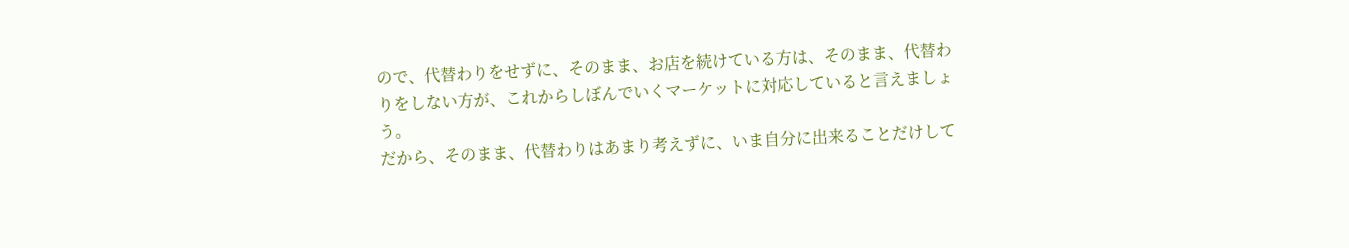ので、代替わりをせずに、そのまま、お店を続けている方は、そのまま、代替わりをしない方が、これからしぼんでいくマーケットに対応していると言えましょう。
だから、そのまま、代替わりはあまり考えずに、いま自分に出来ることだけして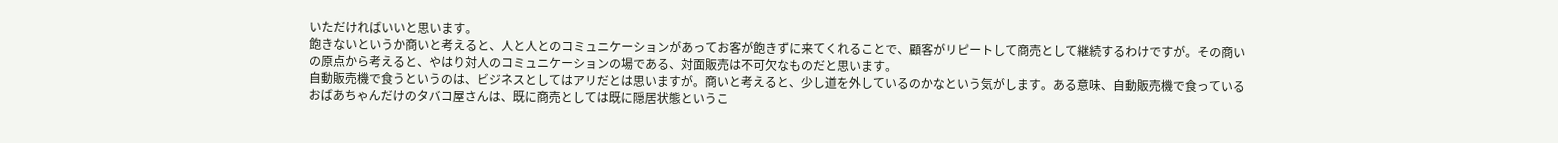いただければいいと思います。
飽きないというか商いと考えると、人と人とのコミュニケーションがあってお客が飽きずに来てくれることで、顧客がリピートして商売として継続するわけですが。その商いの原点から考えると、やはり対人のコミュニケーションの場である、対面販売は不可欠なものだと思います。
自動販売機で食うというのは、ビジネスとしてはアリだとは思いますが。商いと考えると、少し道を外しているのかなという気がします。ある意味、自動販売機で食っているおばあちゃんだけのタバコ屋さんは、既に商売としては既に隠居状態というこ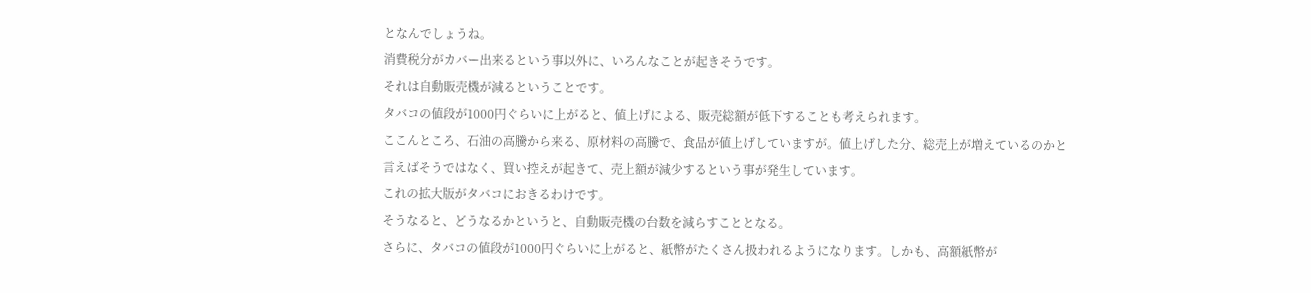となんでしょうね。
消費税分がカバー出来るという事以外に、いろんなことが起きそうです。
それは自動販売機が減るということです。
タバコの値段が1000円ぐらいに上がると、値上げによる、販売総額が低下することも考えられます。
ここんところ、石油の高騰から来る、原材料の高騰で、食品が値上げしていますが。値上げした分、総売上が増えているのかと言えばそうではなく、買い控えが起きて、売上額が減少するという事が発生しています。
これの拡大版がタバコにおきるわけです。
そうなると、どうなるかというと、自動販売機の台数を減らすこととなる。
さらに、タバコの値段が1000円ぐらいに上がると、紙幣がたくさん扱われるようになります。しかも、高額紙幣が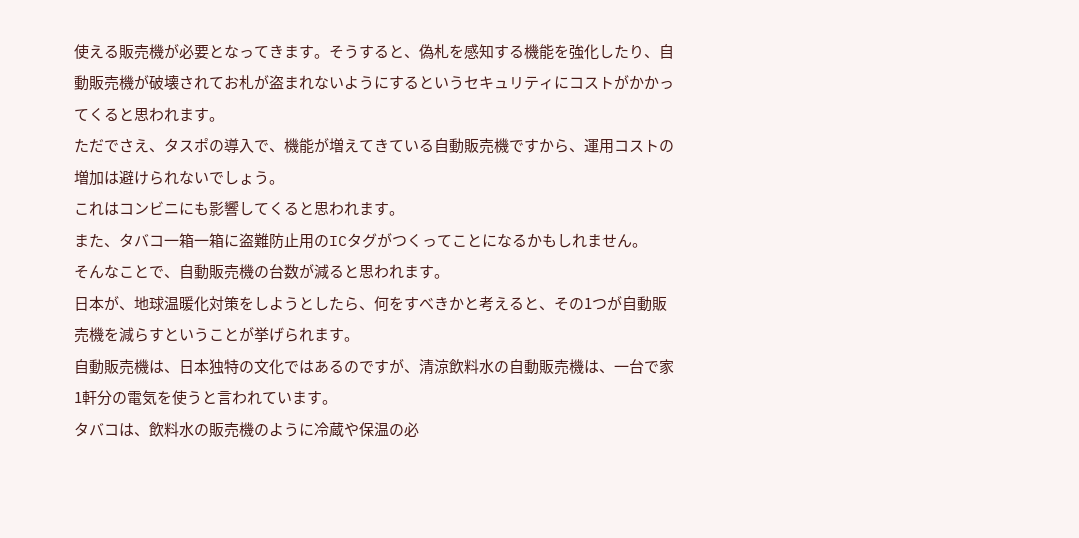使える販売機が必要となってきます。そうすると、偽札を感知する機能を強化したり、自動販売機が破壊されてお札が盗まれないようにするというセキュリティにコストがかかってくると思われます。
ただでさえ、タスポの導入で、機能が増えてきている自動販売機ですから、運用コストの増加は避けられないでしょう。
これはコンビニにも影響してくると思われます。
また、タバコ一箱一箱に盗難防止用のICタグがつくってことになるかもしれません。
そんなことで、自動販売機の台数が減ると思われます。
日本が、地球温暖化対策をしようとしたら、何をすべきかと考えると、その1つが自動販売機を減らすということが挙げられます。
自動販売機は、日本独特の文化ではあるのですが、清涼飲料水の自動販売機は、一台で家1軒分の電気を使うと言われています。
タバコは、飲料水の販売機のように冷蔵や保温の必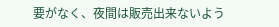要がなく、夜間は販売出来ないよう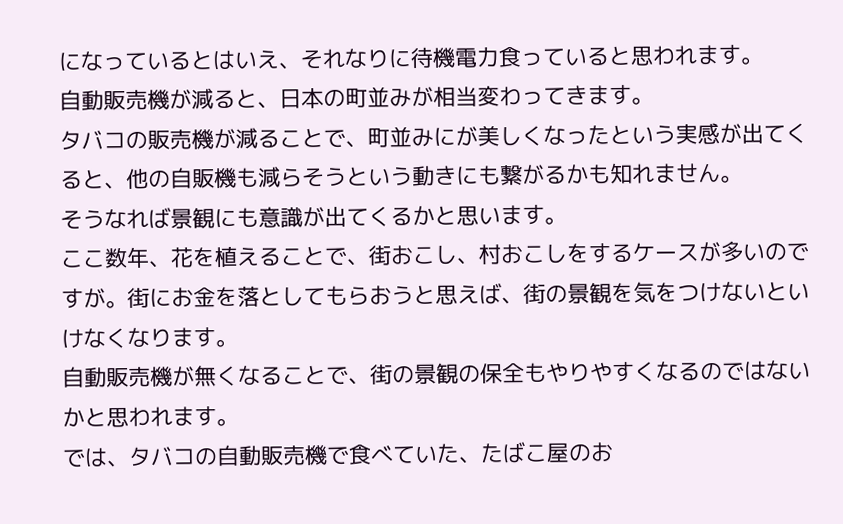になっているとはいえ、それなりに待機電力食っていると思われます。
自動販売機が減ると、日本の町並みが相当変わってきます。
タバコの販売機が減ることで、町並みにが美しくなったという実感が出てくると、他の自販機も減らそうという動きにも繋がるかも知れません。
そうなれば景観にも意識が出てくるかと思います。
ここ数年、花を植えることで、街おこし、村おこしをするケースが多いのですが。街にお金を落としてもらおうと思えば、街の景観を気をつけないといけなくなります。
自動販売機が無くなることで、街の景観の保全もやりやすくなるのではないかと思われます。
では、タバコの自動販売機で食べていた、たばこ屋のお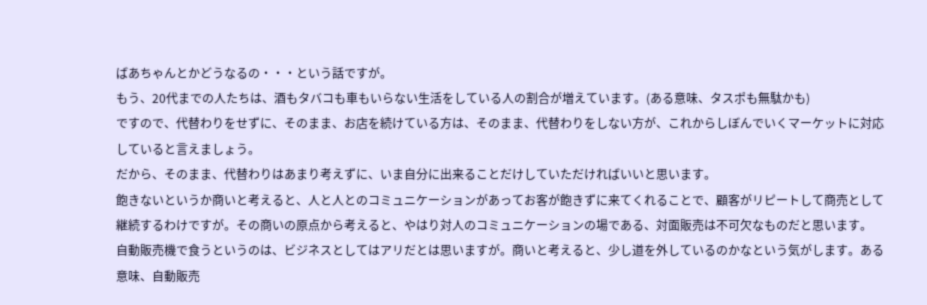ばあちゃんとかどうなるの・・・という話ですが。
もう、20代までの人たちは、酒もタバコも車もいらない生活をしている人の割合が増えています。(ある意味、タスポも無駄かも)
ですので、代替わりをせずに、そのまま、お店を続けている方は、そのまま、代替わりをしない方が、これからしぼんでいくマーケットに対応していると言えましょう。
だから、そのまま、代替わりはあまり考えずに、いま自分に出来ることだけしていただければいいと思います。
飽きないというか商いと考えると、人と人とのコミュニケーションがあってお客が飽きずに来てくれることで、顧客がリピートして商売として継続するわけですが。その商いの原点から考えると、やはり対人のコミュニケーションの場である、対面販売は不可欠なものだと思います。
自動販売機で食うというのは、ビジネスとしてはアリだとは思いますが。商いと考えると、少し道を外しているのかなという気がします。ある意味、自動販売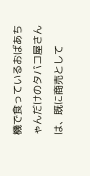機で食っているおばあちゃんだけのタバコ屋さんは、既に商売として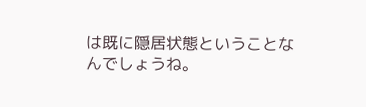は既に隠居状態ということなんでしょうね。